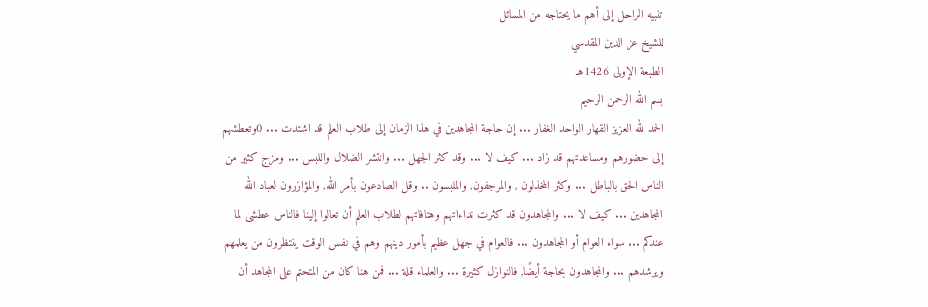تنبيه الراحل إلى أهم ما يحتاجه من المسائل
للشيخ عز الدين المقدسي
الطبعة الإولى 1426هـ
بسم الله الرحمن الرحيم
الحمد لله العزيز القهار الواحد الغفار ... إن حاجة المجاهدين في هذا الزمان إلى طلاب العلم قد اشتدت ... 0وتعطشهم إلى حضورهم ومساعدتهم قد زاد ... كيف لا ... وقد كثر الجهل ... وانتشر الضلال واللبس ... ومزج كثير من الناس الحق بالباطل ... وكثر المخذلون , والمرجفون, والملبسون .. وقل الصادعون بأمر الله, والمؤازرون لعباد الله المجاهدين ... كيف لا ... والمجاهدون قد كثرت نداءاتهم وهتافاتهم لطلاب العلم أن تعالوا إلينا فالناس عطشى لما عندكم ... سواء العوام أو المجاهدون ... فالعوام في جهل عظيم بأمور دينهم وهم في نفس الوقت ينتظرون من يعلمهم ويرشدهم ... والمجاهدون بحاجة أيضًا, فالنوازل كثيرة ... والعلماء قلة ... فمن هنا كان من المتحتم على المجاهد أن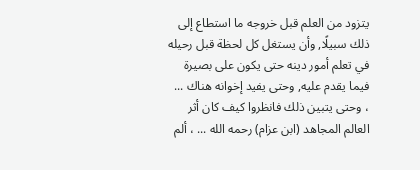يتزود من العلم قبل خروجه ما استطاع إلى ذلك سبيلًا, وأن يستغل كل لحظة قبل رحيله في تعلم أمور دينه حتى يكون على بصيرة فيما يقدم عليه, وحتى يفيد إخوانه هناك ... ، وحتى يتبين ذلك فانظروا كيف كان أثر العالم المجاهد (ابن عزام) رحمه الله ... ، ألم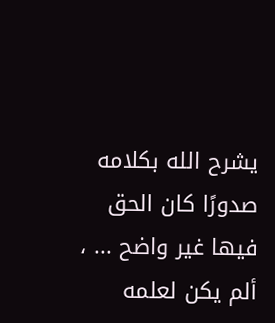يشرح الله بكلامه صدورًا كان الحق فيها غير واضح ... ، ألم يكن لعلمه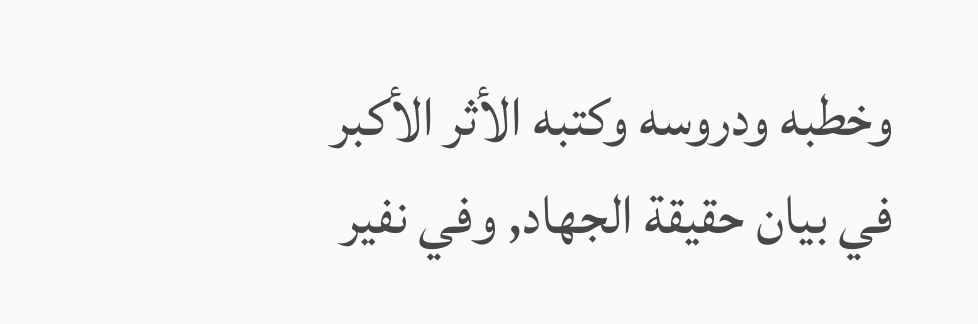وخطبه ودروسه وكتبه الأثر الأكبر في بيان حقيقة الجهاد, وفي نفير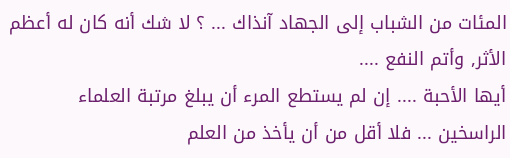المئات من الشباب إلى الجهاد آنذاك ... ؟ لا شك أنه كان له أعظم الأثر, وأتم النفع ....
أيها الأحبة .... إن لم يستطع المرء أن يبلغ مرتبة العلماء الراسخين ... فلا أقل من أن يأخذ من العلم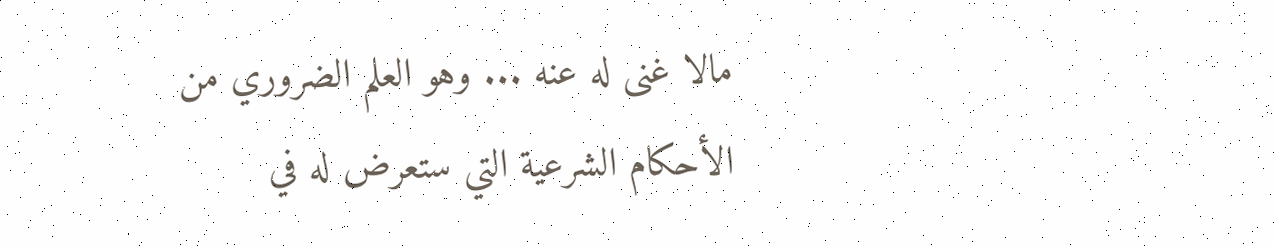مالا غنى له عنه ... وهو العلم الضروري من الأحكام الشرعية التي ستعرض له في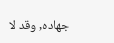جهاده, وقد لا